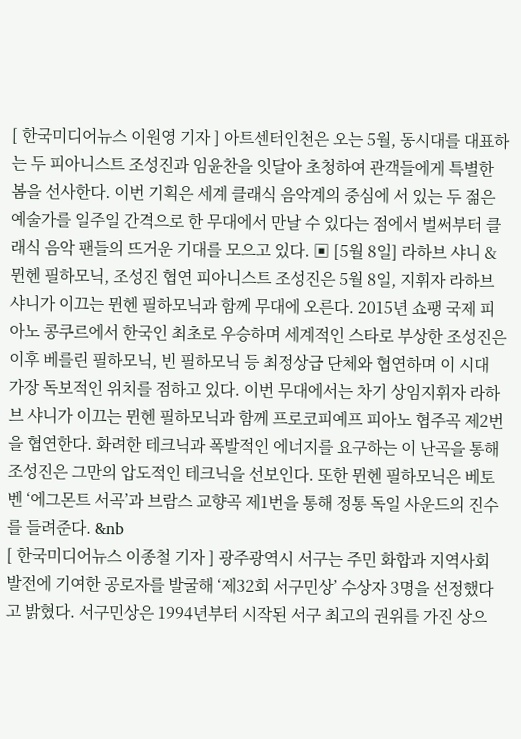[ 한국미디어뉴스 이원영 기자 ] 아트센터인천은 오는 5월, 동시대를 대표하는 두 피아니스트 조성진과 임윤찬을 잇달아 초청하여 관객들에게 특별한 봄을 선사한다. 이번 기획은 세계 클래식 음악계의 중심에 서 있는 두 젊은 예술가를 일주일 간격으로 한 무대에서 만날 수 있다는 점에서 벌써부터 클래식 음악 팬들의 뜨거운 기대를 모으고 있다. ▣ [5월 8일] 라하브 샤니 & 뮌헨 필하모닉, 조성진 협연 피아니스트 조성진은 5월 8일, 지휘자 라하브 샤니가 이끄는 뮌헨 필하모닉과 함께 무대에 오른다. 2015년 쇼팽 국제 피아노 콩쿠르에서 한국인 최초로 우승하며 세계적인 스타로 부상한 조성진은 이후 베를린 필하모닉, 빈 필하모닉 등 최정상급 단체와 협연하며 이 시대 가장 독보적인 위치를 점하고 있다. 이번 무대에서는 차기 상임지휘자 라하브 샤니가 이끄는 뮌헨 필하모닉과 함께 프로코피예프 피아노 협주곡 제2번을 협연한다. 화려한 테크닉과 폭발적인 에너지를 요구하는 이 난곡을 통해 조성진은 그만의 압도적인 테크닉을 선보인다. 또한 뮌헨 필하모닉은 베토벤 ‘에그몬트 서곡’과 브람스 교향곡 제1번을 통해 정통 독일 사운드의 진수를 들려준다. &nb
[ 한국미디어뉴스 이종철 기자 ] 광주광역시 서구는 주민 화합과 지역사회 발전에 기여한 공로자를 발굴해 ‘제32회 서구민상’ 수상자 3명을 선정했다고 밝혔다. 서구민상은 1994년부터 시작된 서구 최고의 권위를 가진 상으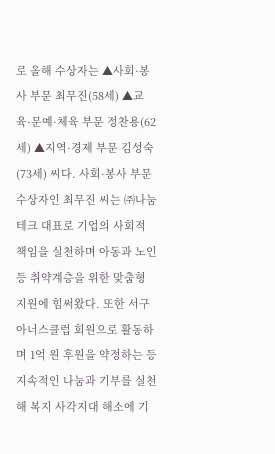로 올해 수상자는 ▲사회·봉사 부문 최무진(58세) ▲교육·문예·체육 부문 정찬용(62세) ▲지역·경제 부문 김성숙(73세) 씨다. 사회·봉사 부문 수상자인 최무진 씨는 ㈜나눔테크 대표로 기업의 사회적 책임을 실천하며 아동과 노인 등 취약계층을 위한 맞춤형 지원에 힘써왔다. 또한 서구 아너스클럽 회원으로 활동하며 1억 원 후원을 약정하는 등 지속적인 나눔과 기부를 실천해 복지 사각지대 해소에 기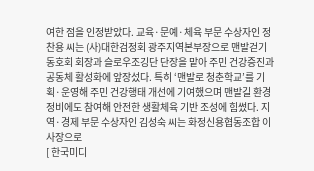여한 점을 인정받았다. 교육·문예·체육 부문 수상자인 정찬용 씨는 (사)대한검정회 광주지역본부장으로 맨발걷기 동호회 회장과 슬로우조깅단 단장을 맡아 주민 건강증진과 공동체 활성화에 앞장섰다. 특히 ‘맨발로 청춘학교’를 기획·운영해 주민 건강행태 개선에 기여했으며 맨발길 환경 정비에도 참여해 안전한 생활체육 기반 조성에 힘썼다. 지역·경제 부문 수상자인 김성숙 씨는 화정신용협동조합 이사장으로
[ 한국미디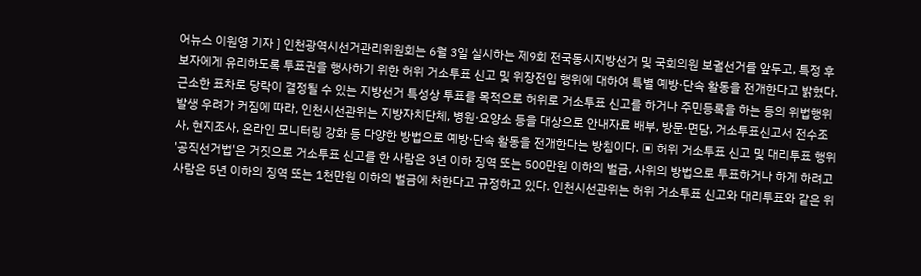어뉴스 이원영 기자 ] 인천광역시선거관리위원회는 6월 3일 실시하는 제9회 전국동시지방선거 및 국회의원 보궐선거를 앞두고, 특정 후보자에게 유리하도록 투표권을 행사하기 위한 허위 거소투표 신고 및 위장전입 행위에 대하여 특별 예방·단속 활동을 전개한다고 밝혔다. 근소한 표차로 당락이 결정될 수 있는 지방선거 특성상 투표를 목적으로 허위로 거소투표 신고를 하거나 주민등록을 하는 등의 위법행위 발생 우려가 커짐에 따라, 인천시선관위는 지방자치단체, 병원·요양소 등을 대상으로 안내자료 배부, 방문·면담, 거소투표신고서 전수조사, 현지조사, 온라인 모니터링 강화 등 다양한 방법으로 예방·단속 활동을 전개한다는 방침이다. ▣ 허위 거소투표 신고 및 대리투표 행위 '공직선거법'은 거짓으로 거소투표 신고를 한 사람은 3년 이하 징역 또는 500만원 이하의 벌금, 사위의 방법으로 투표하거나 하게 하려고 사람은 5년 이하의 징역 또는 1천만원 이하의 벌금에 처한다고 규정하고 있다. 인천시선관위는 허위 거소투표 신고와 대리투표와 같은 위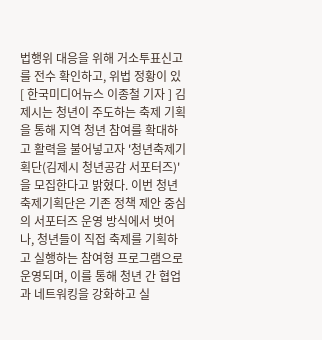법행위 대응을 위해 거소투표신고를 전수 확인하고, 위법 정황이 있
[ 한국미디어뉴스 이종철 기자 ] 김제시는 청년이 주도하는 축제 기획을 통해 지역 청년 참여를 확대하고 활력을 불어넣고자 '청년축제기획단(김제시 청년공감 서포터즈)'을 모집한다고 밝혔다. 이번 청년축제기획단은 기존 정책 제안 중심의 서포터즈 운영 방식에서 벗어나, 청년들이 직접 축제를 기획하고 실행하는 참여형 프로그램으로 운영되며, 이를 통해 청년 간 협업과 네트워킹을 강화하고 실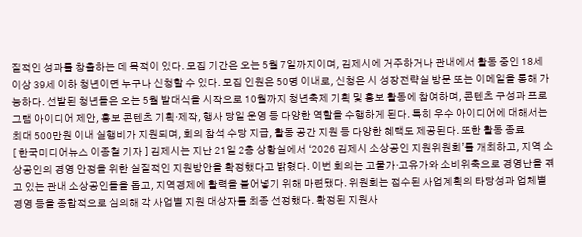질적인 성과를 창출하는 데 목적이 있다. 모집 기간은 오는 5월 7일까지이며, 김제시에 거주하거나 관내에서 활동 중인 18세 이상 39세 이하 청년이면 누구나 신청할 수 있다. 모집 인원은 50명 이내로, 신청은 시 성장전략실 방문 또는 이메일을 통해 가능하다. 선발된 청년들은 오는 5월 발대식을 시작으로 10월까지 청년축제 기획 및 홍보 활동에 참여하며, 콘텐츠 구성과 프로그램 아이디어 제안, 홍보 콘텐츠 기획‧제작, 행사 당일 운영 등 다양한 역할을 수행하게 된다. 특히 우수 아이디어에 대해서는 최대 500만원 이내 실행비가 지원되며, 회의 참석 수당 지급, 활동 공간 지원 등 다양한 혜택도 제공된다. 또한 활동 종료
[ 한국미디어뉴스 이종철 기자 ] 김제시는 지난 21일 2층 상황실에서 ‘2026 김제시 소상공인 지원위원회’를 개최하고, 지역 소상공인의 경영 안정을 위한 실질적인 지원방안을 확정했다고 밝혔다. 이번 회의는 고물가·고유가와 소비위축으로 경영난을 겪고 있는 관내 소상공인들을 돕고, 지역경제에 활력을 불어넣기 위해 마련됐다. 위원회는 접수된 사업계획의 타당성과 업체별 경영 등을 종합적으로 심의해 각 사업별 지원 대상자를 최종 선정했다. 확정된 지원사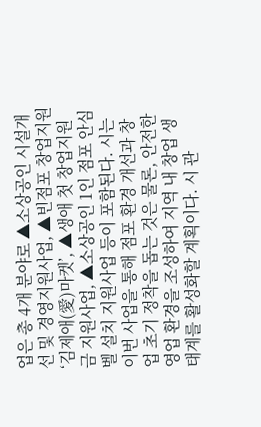업은 총 4개 분야로 ▲소상공인 시설개선 및 경영지원사업, ▲빈점포 창업지원‘김제애(愛)마켓’, ▲생애 첫 창업지원금 지원사업, ▲소상공인 1인 점포 안심벨 설치 지원사업 등이 포함된다. 시는 이번 사업을 통해 점포 환경 개선과 창업 초기 정착을 돕는 것은 물론, 안전한 영업 환경을 조성하여 지역 내 창업 생태계를 활성화할 계획이다. 시 관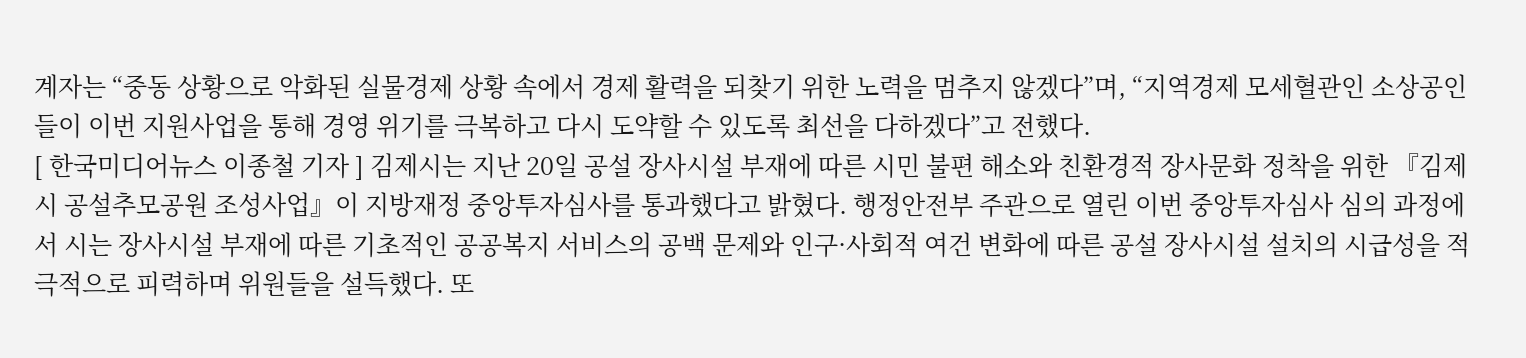계자는 “중동 상황으로 악화된 실물경제 상황 속에서 경제 활력을 되찾기 위한 노력을 멈추지 않겠다”며, “지역경제 모세혈관인 소상공인들이 이번 지원사업을 통해 경영 위기를 극복하고 다시 도약할 수 있도록 최선을 다하겠다”고 전했다.
[ 한국미디어뉴스 이종철 기자 ] 김제시는 지난 20일 공설 장사시설 부재에 따른 시민 불편 해소와 친환경적 장사문화 정착을 위한 『김제시 공설추모공원 조성사업』이 지방재정 중앙투자심사를 통과했다고 밝혔다. 행정안전부 주관으로 열린 이번 중앙투자심사 심의 과정에서 시는 장사시설 부재에 따른 기초적인 공공복지 서비스의 공백 문제와 인구·사회적 여건 변화에 따른 공설 장사시설 설치의 시급성을 적극적으로 피력하며 위원들을 설득했다. 또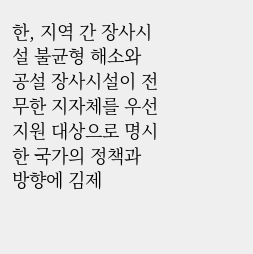한, 지역 간 장사시설 불균형 해소와 공설 장사시설이 전무한 지자체를 우선 지원 대상으로 명시한 국가의 정책과 방향에 김제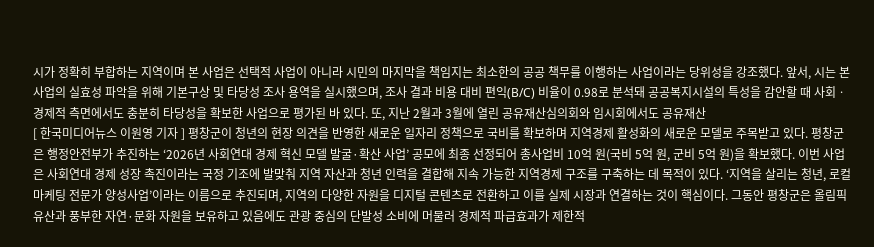시가 정확히 부합하는 지역이며 본 사업은 선택적 사업이 아니라 시민의 마지막을 책임지는 최소한의 공공 책무를 이행하는 사업이라는 당위성을 강조했다. 앞서, 시는 본 사업의 실효성 파악을 위해 기본구상 및 타당성 조사 용역을 실시했으며, 조사 결과 비용 대비 편익(B/C) 비율이 0.98로 분석돼 공공복지시설의 특성을 감안할 때 사회ㆍ경제적 측면에서도 충분히 타당성을 확보한 사업으로 평가된 바 있다. 또, 지난 2월과 3월에 열린 공유재산심의회와 임시회에서도 공유재산
[ 한국미디어뉴스 이원영 기자 ] 평창군이 청년의 현장 의견을 반영한 새로운 일자리 정책으로 국비를 확보하며 지역경제 활성화의 새로운 모델로 주목받고 있다. 평창군은 행정안전부가 추진하는 ‘2026년 사회연대 경제 혁신 모델 발굴·확산 사업’ 공모에 최종 선정되어 총사업비 10억 원(국비 5억 원, 군비 5억 원)을 확보했다. 이번 사업은 사회연대 경제 성장 촉진이라는 국정 기조에 발맞춰 지역 자산과 청년 인력을 결합해 지속 가능한 지역경제 구조를 구축하는 데 목적이 있다. ‘지역을 살리는 청년, 로컬 마케팅 전문가 양성사업’이라는 이름으로 추진되며, 지역의 다양한 자원을 디지털 콘텐츠로 전환하고 이를 실제 시장과 연결하는 것이 핵심이다. 그동안 평창군은 올림픽 유산과 풍부한 자연·문화 자원을 보유하고 있음에도 관광 중심의 단발성 소비에 머물러 경제적 파급효과가 제한적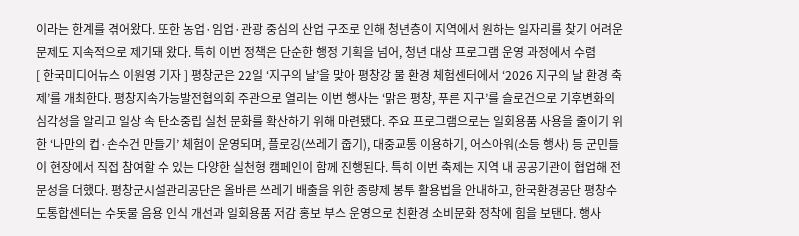이라는 한계를 겪어왔다. 또한 농업·임업·관광 중심의 산업 구조로 인해 청년층이 지역에서 원하는 일자리를 찾기 어려운 문제도 지속적으로 제기돼 왔다. 특히 이번 정책은 단순한 행정 기획을 넘어, 청년 대상 프로그램 운영 과정에서 수렴
[ 한국미디어뉴스 이원영 기자 ] 평창군은 22일 ‘지구의 날’을 맞아 평창강 물 환경 체험센터에서 ‘2026 지구의 날 환경 축제’를 개최한다. 평창지속가능발전협의회 주관으로 열리는 이번 행사는 ‘맑은 평창, 푸른 지구’를 슬로건으로 기후변화의 심각성을 알리고 일상 속 탄소중립 실천 문화를 확산하기 위해 마련됐다. 주요 프로그램으로는 일회용품 사용을 줄이기 위한 ‘나만의 컵·손수건 만들기’ 체험이 운영되며, 플로깅(쓰레기 줍기), 대중교통 이용하기, 어스아워(소등 행사) 등 군민들이 현장에서 직접 참여할 수 있는 다양한 실천형 캠페인이 함께 진행된다. 특히 이번 축제는 지역 내 공공기관이 협업해 전문성을 더했다. 평창군시설관리공단은 올바른 쓰레기 배출을 위한 종량제 봉투 활용법을 안내하고, 한국환경공단 평창수도통합센터는 수돗물 음용 인식 개선과 일회용품 저감 홍보 부스 운영으로 친환경 소비문화 정착에 힘을 보탠다. 행사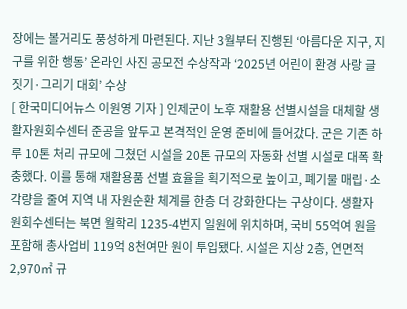장에는 볼거리도 풍성하게 마련된다. 지난 3월부터 진행된 ‘아름다운 지구, 지구를 위한 행동’ 온라인 사진 공모전 수상작과 ‘2025년 어린이 환경 사랑 글짓기·그리기 대회’ 수상
[ 한국미디어뉴스 이원영 기자 ] 인제군이 노후 재활용 선별시설을 대체할 생활자원회수센터 준공을 앞두고 본격적인 운영 준비에 들어갔다. 군은 기존 하루 10톤 처리 규모에 그쳤던 시설을 20톤 규모의 자동화 선별 시설로 대폭 확충했다. 이를 통해 재활용품 선별 효율을 획기적으로 높이고, 폐기물 매립·소각량을 줄여 지역 내 자원순환 체계를 한층 더 강화한다는 구상이다. 생활자원회수센터는 북면 월학리 1235-4번지 일원에 위치하며, 국비 55억여 원을 포함해 총사업비 119억 8천여만 원이 투입됐다. 시설은 지상 2층, 연면적 2,970㎡ 규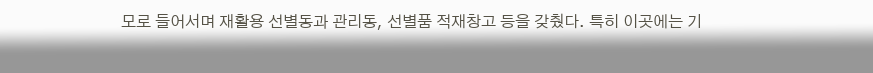모로 들어서며 재활용 선별동과 관리동, 선별품 적재창고 등을 갖췄다. 특히 이곳에는 기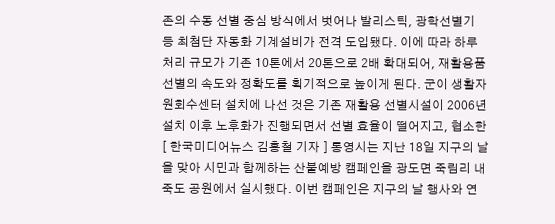존의 수동 선별 중심 방식에서 벗어나 발리스틱, 광학선별기 등 최첨단 자동화 기계설비가 전격 도입됐다. 이에 따라 하루 처리 규모가 기존 10톤에서 20톤으로 2배 확대되어, 재활용품 선별의 속도와 정확도를 획기적으로 높이게 된다. 군이 생활자원회수센터 설치에 나선 것은 기존 재활용 선별시설이 2006년 설치 이후 노후화가 진행되면서 선별 효율이 떨어지고, 협소한
[ 한국미디어뉴스 김홍철 기자 ] 통영시는 지난 18일 지구의 날을 맞아 시민과 함께하는 산불예방 캠페인을 광도면 죽림리 내죽도 공원에서 실시했다. 이번 캠페인은 지구의 날 행사와 연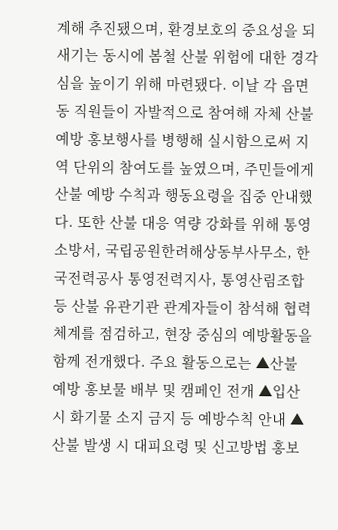계해 추진됐으며, 환경보호의 중요성을 되새기는 동시에 봄철 산불 위험에 대한 경각심을 높이기 위해 마련됐다. 이날 각 읍면동 직원들이 자발적으로 참여해 자체 산불예방 홍보행사를 병행해 실시함으로써 지역 단위의 참여도를 높였으며, 주민들에게 산불 예방 수칙과 행동요령을 집중 안내했다. 또한 산불 대응 역량 강화를 위해 통영소방서, 국립공원한려해상동부사무소, 한국전력공사 통영전력지사, 통영산림조합 등 산불 유관기관 관계자들이 참석해 협력체계를 점검하고, 현장 중심의 예방활동을 함께 전개했다. 주요 활동으로는 ▲산불 예방 홍보물 배부 및 캠페인 전개 ▲입산 시 화기물 소지 금지 등 예방수칙 안내 ▲산불 발생 시 대피요령 및 신고방법 홍보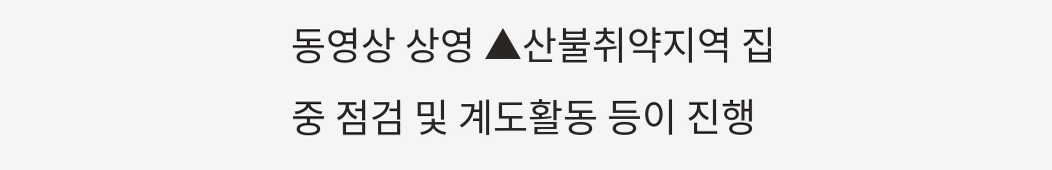동영상 상영 ▲산불취약지역 집중 점검 및 계도활동 등이 진행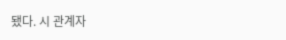됐다. 시 관계자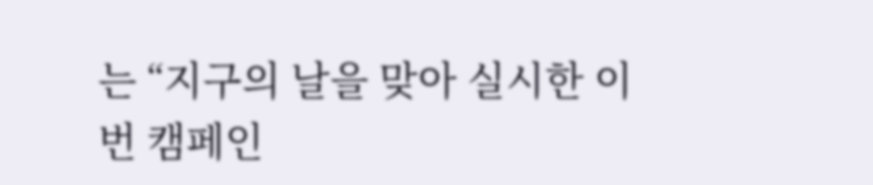는 “지구의 날을 맞아 실시한 이번 캠페인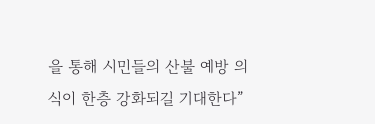을 통해 시민들의 산불 예방 의식이 한층 강화되길 기대한다”